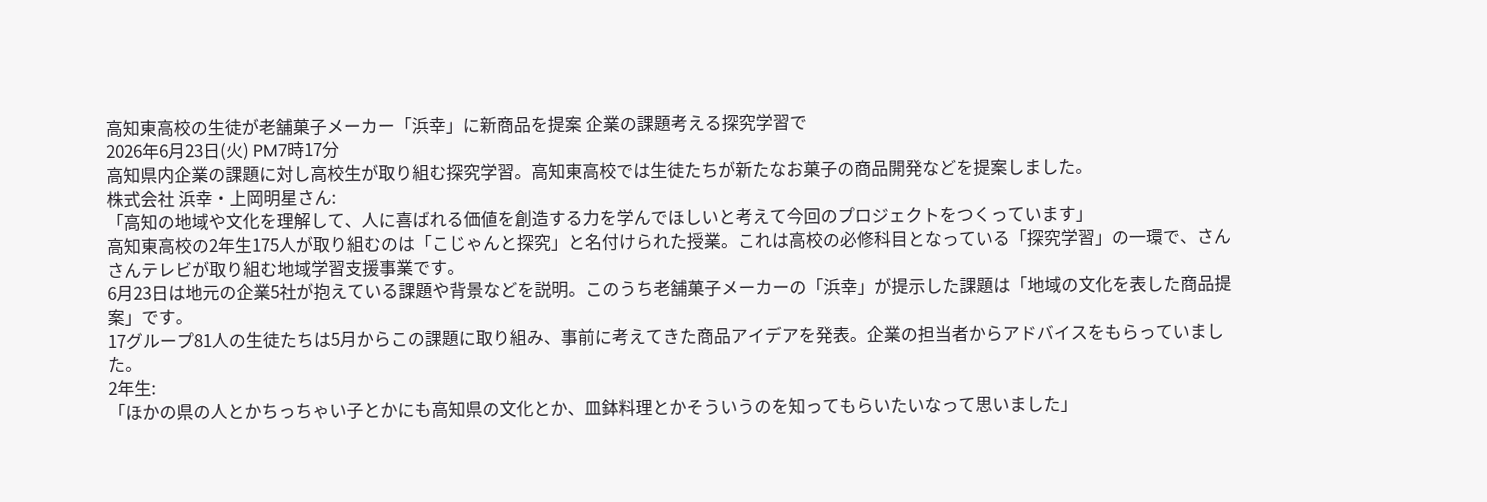高知東高校の生徒が老舗菓子メーカー「浜幸」に新商品を提案 企業の課題考える探究学習で
2026年6月23日(火) PM7時17分
高知県内企業の課題に対し高校生が取り組む探究学習。高知東高校では生徒たちが新たなお菓子の商品開発などを提案しました。
株式会社 浜幸・上岡明星さん:
「高知の地域や文化を理解して、人に喜ばれる価値を創造する力を学んでほしいと考えて今回のプロジェクトをつくっています」
高知東高校の2年生175人が取り組むのは「こじゃんと探究」と名付けられた授業。これは高校の必修科目となっている「探究学習」の一環で、さんさんテレビが取り組む地域学習支援事業です。
6月23日は地元の企業5社が抱えている課題や背景などを説明。このうち老舗菓子メーカーの「浜幸」が提示した課題は「地域の文化を表した商品提案」です。
17グループ81人の生徒たちは5月からこの課題に取り組み、事前に考えてきた商品アイデアを発表。企業の担当者からアドバイスをもらっていました。
2年生:
「ほかの県の人とかちっちゃい子とかにも高知県の文化とか、皿鉢料理とかそういうのを知ってもらいたいなって思いました」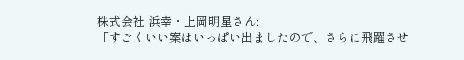株式会社 浜幸・上岡明星さん:
「すごくいい案はいっぱい出ましたので、さらに飛躍させ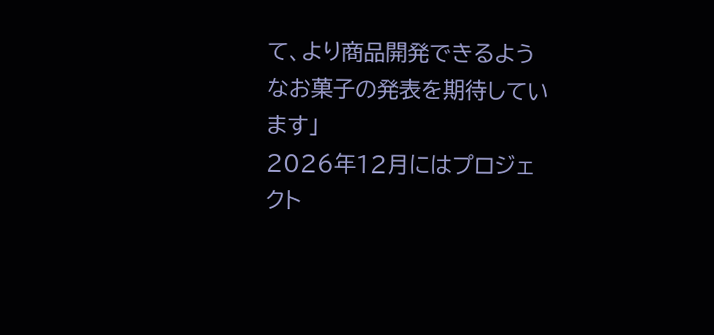て、より商品開発できるようなお菓子の発表を期待しています」
2026年12月にはプロジェクト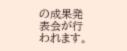の成果発表会が行われます。